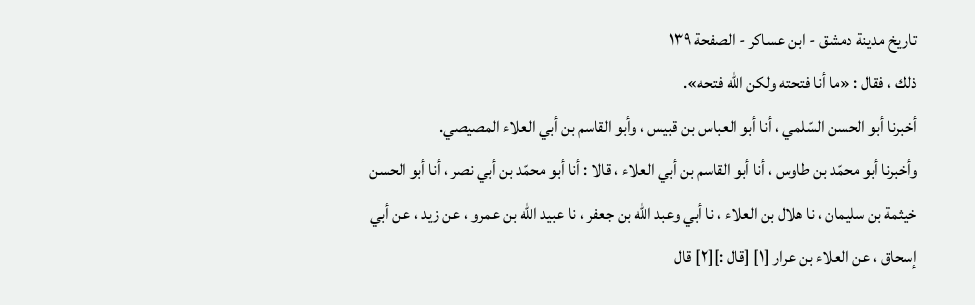تاريخ مدينة دمشق - ابن عساكر - الصفحة ١٣٩
ذلك ، فقال : «ما أنا فتحته ولكن الله فتحه».
أخبرنا أبو الحسن السّلمي ، أنا أبو العباس بن قبيس ، وأبو القاسم بن أبي العلاء المصيصي.
وأخبرنا أبو محمّد بن طاوس ، أنا أبو القاسم بن أبي العلاء ، قالا : أنا أبو محمّد بن أبي نصر ، أنا أبو الحسن خيثمة بن سليمان ، نا هلال بن العلاء ، نا أبي وعبد الله بن جعفر ، نا عبيد الله بن عمرو ، عن زيد ، عن أبي إسحاق ، عن العلاء بن عرار [١] [قال :][٢] قال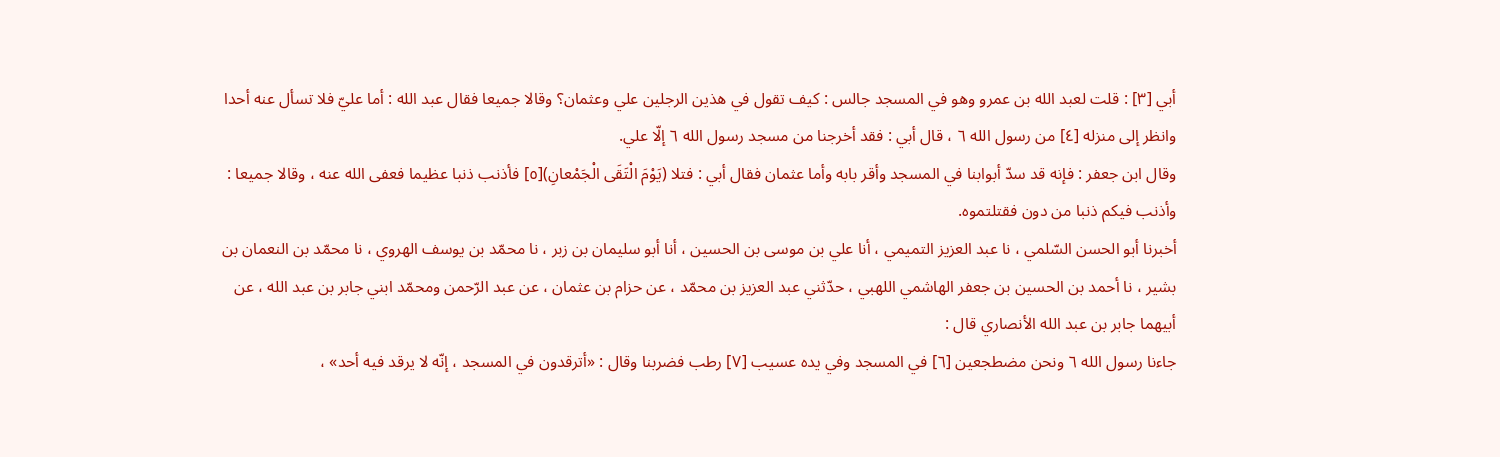أبي [٣] : قلت لعبد الله بن عمرو وهو في المسجد جالس : كيف تقول في هذين الرجلين علي وعثمان؟ وقالا جميعا فقال عبد الله : أما عليّ فلا تسأل عنه أحدا وانظر إلى منزله [٤] من رسول الله ٦ ، قال أبي : فقد أخرجنا من مسجد رسول الله ٦ إلّا علي.
وقال ابن جعفر : فإنه قد سدّ أبوابنا في المسجد وأقر بابه وأما عثمان فقال أبي : فتلا (يَوْمَ الْتَقَى الْجَمْعانِ)[٥] فأذنب ذنبا عظيما فعفى الله عنه ، وقالا جميعا : وأذنب فيكم ذنبا من دون فقتلتموه.
أخبرنا أبو الحسن السّلمي ، نا عبد العزيز التميمي ، أنا علي بن موسى بن الحسين ، أنا أبو سليمان بن زبر ، نا محمّد بن يوسف الهروي ، نا محمّد بن النعمان بن بشير ، نا أحمد بن الحسين بن جعفر الهاشمي اللهبي ، حدّثني عبد العزيز بن محمّد ، عن حزام بن عثمان ، عن عبد الرّحمن ومحمّد ابني جابر بن عبد الله ، عن أبيهما جابر بن عبد الله الأنصاري قال :
جاءنا رسول الله ٦ ونحن مضطجعين [٦] في المسجد وفي يده عسيب [٧] رطب فضربنا وقال : «أترقدون في المسجد ، إنّه لا يرقد فيه أحد» ،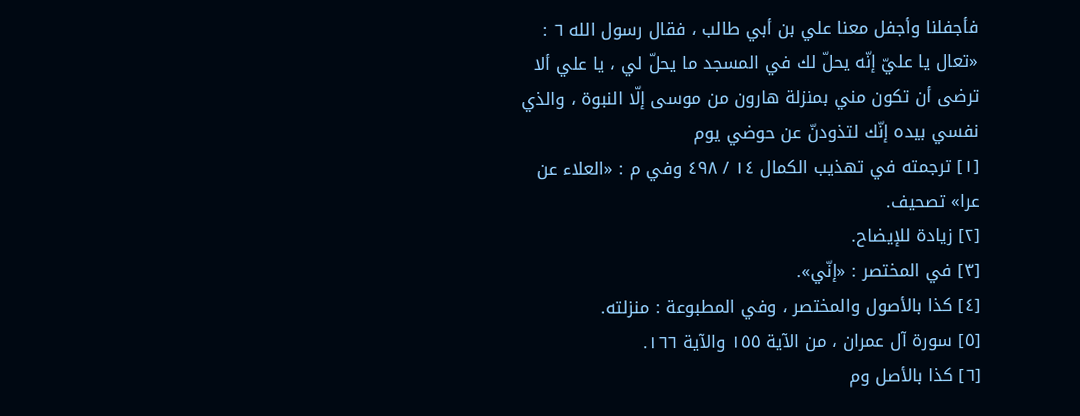فأجفلنا وأجفل معنا علي بن أبي طالب ، فقال رسول الله ٦ : «تعال يا عليّ إنّه يحلّ لك في المسجد ما يحلّ لي ، يا علي ألا ترضى أن تكون مني بمنزلة هارون من موسى إلّا النبوة ، والذي نفسي بيده إنّك لتذودنّ عن حوضي يوم
[١] ترجمته في تهذيب الكمال ١٤ / ٤٩٨ وفي م : «العلاء عن عرا» تصحيف.
[٢] زيادة للإيضاح.
[٣] في المختصر : «إنّي».
[٤] كذا بالأصول والمختصر ، وفي المطبوعة : منزلته.
[٥] سورة آل عمران ، من الآية ١٥٥ والآية ١٦٦.
[٦] كذا بالأصل وم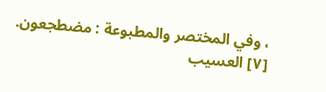، وفي المختصر والمطبوعة : مضطجعون.
[٧] العسيب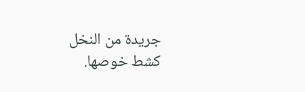جريدة من النخل كشط خوصها.